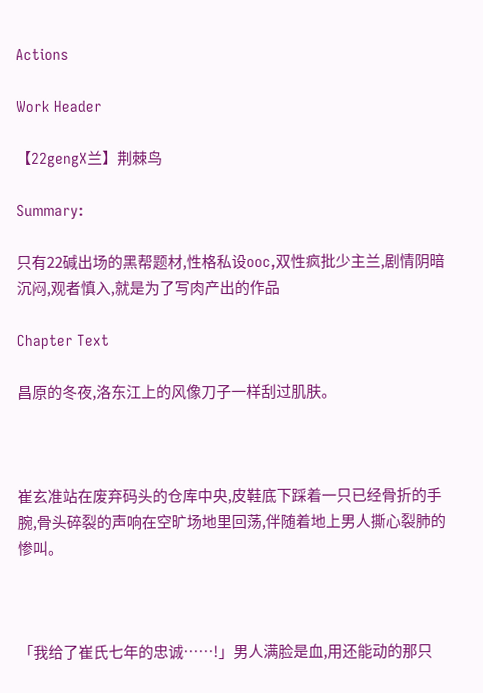Actions

Work Header

【22gengX兰】荆棘鸟

Summary:

只有22碱出场的黑帮题材,性格私设ooc,双性疯批少主兰,剧情阴暗沉闷,观者慎入,就是为了写肉产出的作品

Chapter Text

昌原的冬夜,洛东江上的风像刀子一样刮过肌肤。



崔玄准站在废弃码头的仓库中央,皮鞋底下踩着一只已经骨折的手腕,骨头碎裂的声响在空旷场地里回荡,伴随着地上男人撕心裂肺的惨叫。



「我给了崔氏七年的忠诚……!」男人满脸是血,用还能动的那只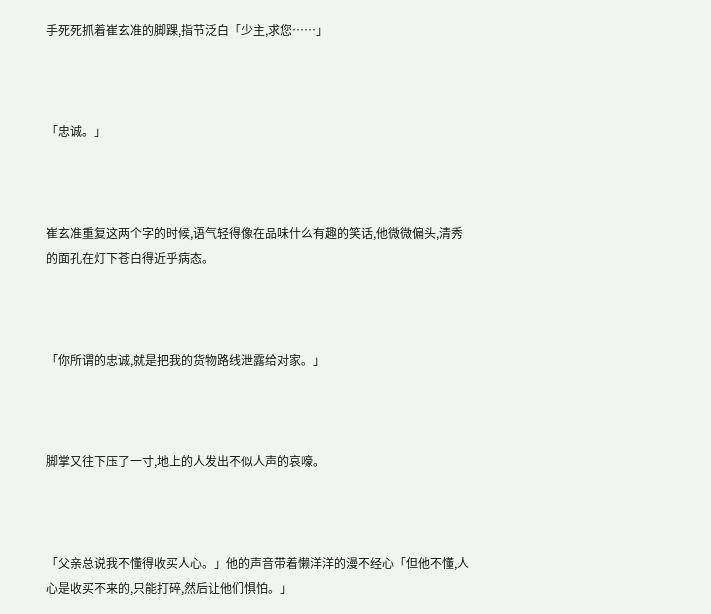手死死抓着崔玄准的脚踝,指节泛白「少主,求您……」



「忠诚。」



崔玄准重复这两个字的时候,语气轻得像在品味什么有趣的笑话,他微微偏头,清秀的面孔在灯下苍白得近乎病态。



「你所谓的忠诚,就是把我的货物路线泄露给对家。」



脚掌又往下压了一寸,地上的人发出不似人声的哀嚎。



「父亲总说我不懂得收买人心。」他的声音带着懒洋洋的漫不经心「但他不懂,人心是收买不来的,只能打碎,然后让他们惧怕。」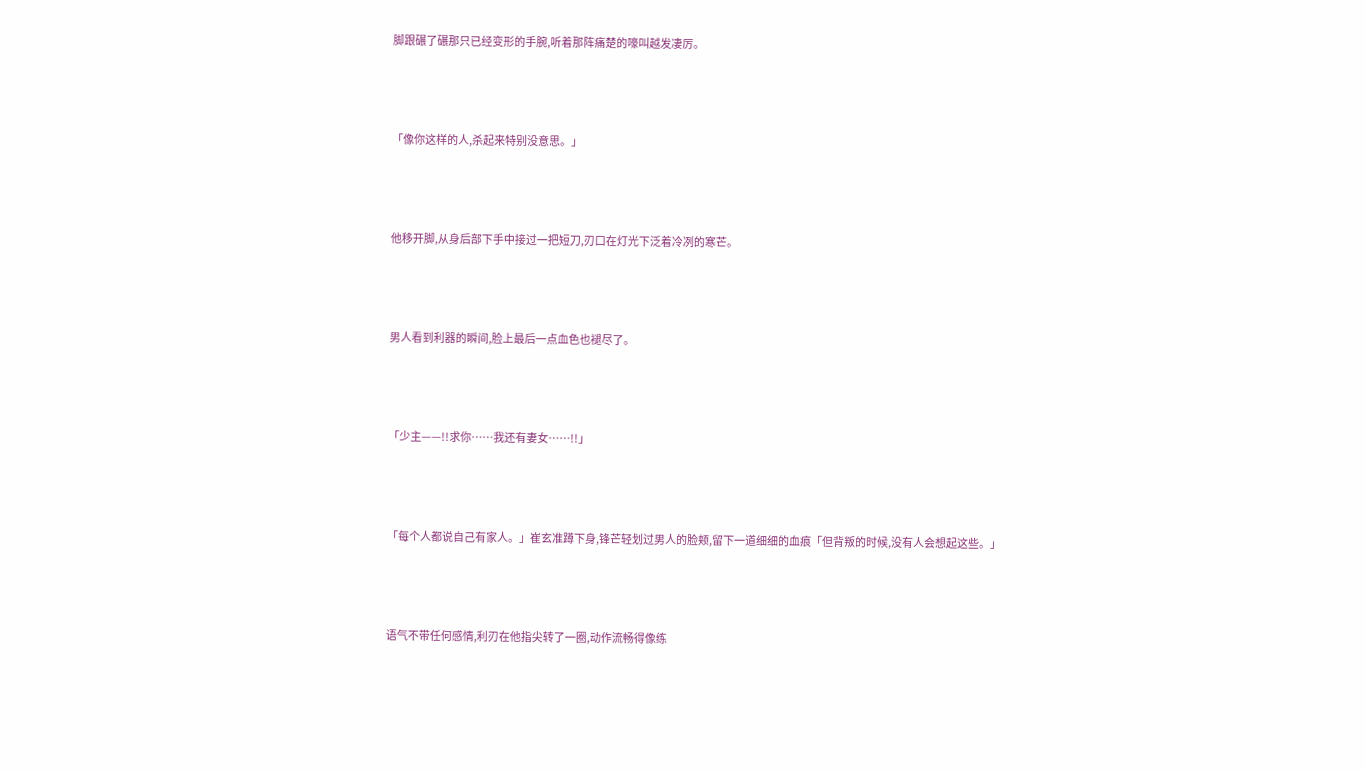脚跟碾了碾那只已经变形的手腕,听着那阵痛楚的嚎叫越发凄厉。



「像你这样的人,杀起来特别没意思。」



他移开脚,从身后部下手中接过一把短刀,刃口在灯光下泛着冷冽的寒芒。



男人看到利器的瞬间,脸上最后一点血色也褪尽了。



「少主——!!求你……我还有妻女……!!」



「每个人都说自己有家人。」崔玄准蹲下身,锋芒轻划过男人的脸颊,留下一道细细的血痕「但背叛的时候,没有人会想起这些。」



语气不带任何感情,利刃在他指尖转了一圈,动作流畅得像练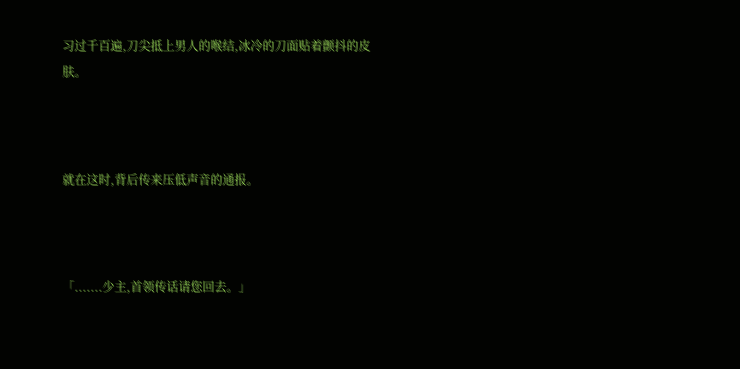习过千百遍,刀尖抵上男人的喉结,冰冷的刀面贴着颤抖的皮肤。



就在这时,背后传来压低声音的通报。



「.......少主,首领传话请您回去。」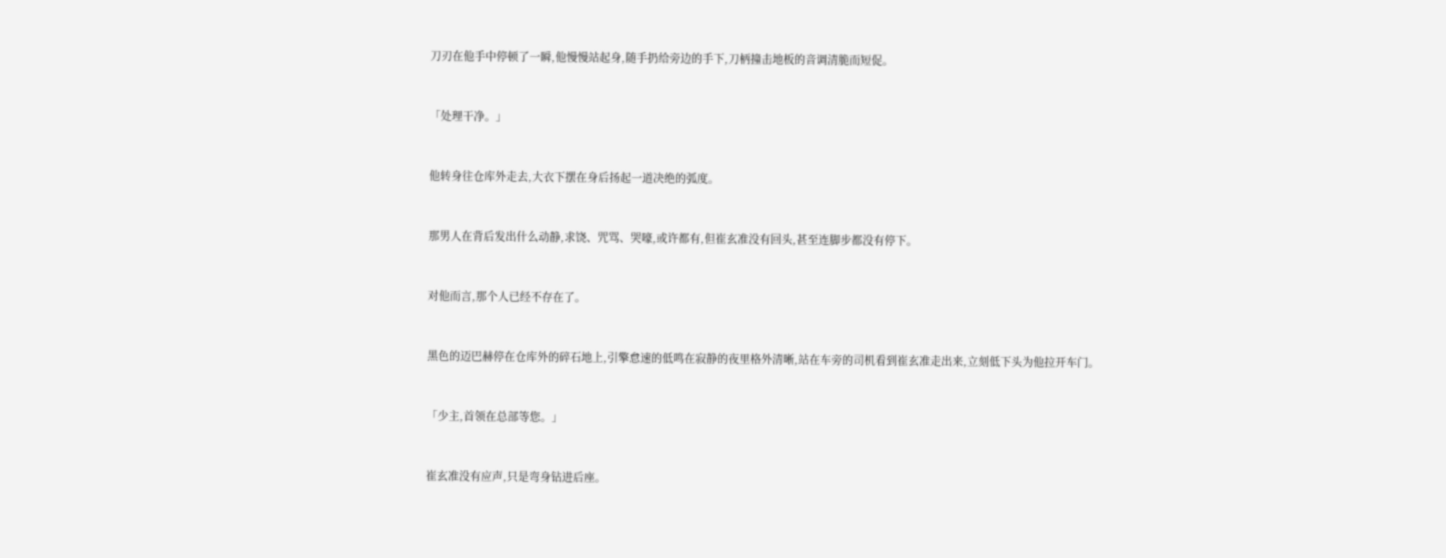刀刃在他手中停顿了一瞬,他慢慢站起身,随手扔给旁边的手下,刀柄撞击地板的音调清脆而短促。



「处理干净。」



他转身往仓库外走去,大衣下摆在身后扬起一道决绝的弧度。



那男人在背后发出什么动静,求饶、咒骂、哭嚎,或许都有,但崔玄准没有回头,甚至连脚步都没有停下。



对他而言,那个人已经不存在了。



黑色的迈巴赫停在仓库外的碎石地上,引擎怠速的低鸣在寂静的夜里格外清晰,站在车旁的司机看到崔玄准走出来,立刻低下头为他拉开车门。



「少主,首领在总部等您。」



崔玄准没有应声,只是弯身钻进后座。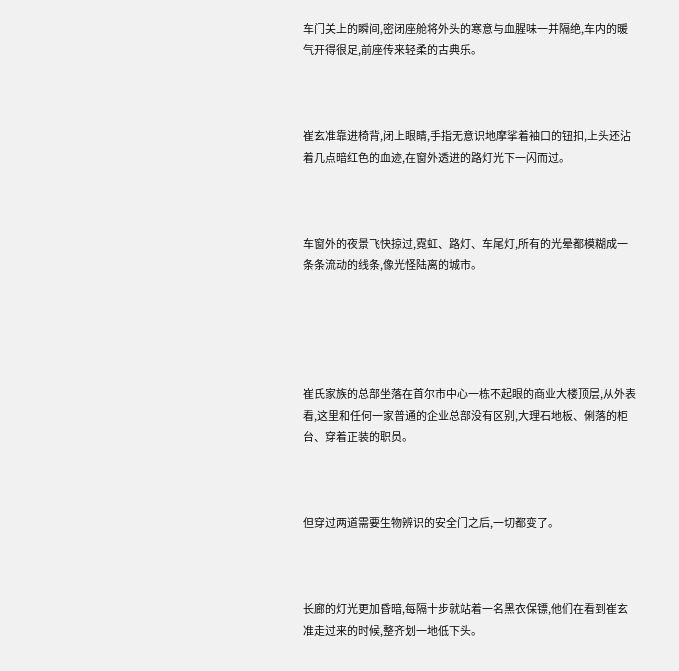车门关上的瞬间,密闭座舱将外头的寒意与血腥味一并隔绝,车内的暖气开得很足,前座传来轻柔的古典乐。



崔玄准靠进椅背,闭上眼睛,手指无意识地摩挲着袖口的钮扣,上头还沾着几点暗红色的血迹,在窗外透进的路灯光下一闪而过。



车窗外的夜景飞快掠过,霓虹、路灯、车尾灯,所有的光晕都模糊成一条条流动的线条,像光怪陆离的城市。





崔氏家族的总部坐落在首尔市中心一栋不起眼的商业大楼顶层,从外表看,这里和任何一家普通的企业总部没有区别,大理石地板、俐落的柜台、穿着正装的职员。



但穿过两道需要生物辨识的安全门之后,一切都变了。



长廊的灯光更加昏暗,每隔十步就站着一名黑衣保镖,他们在看到崔玄准走过来的时候,整齐划一地低下头。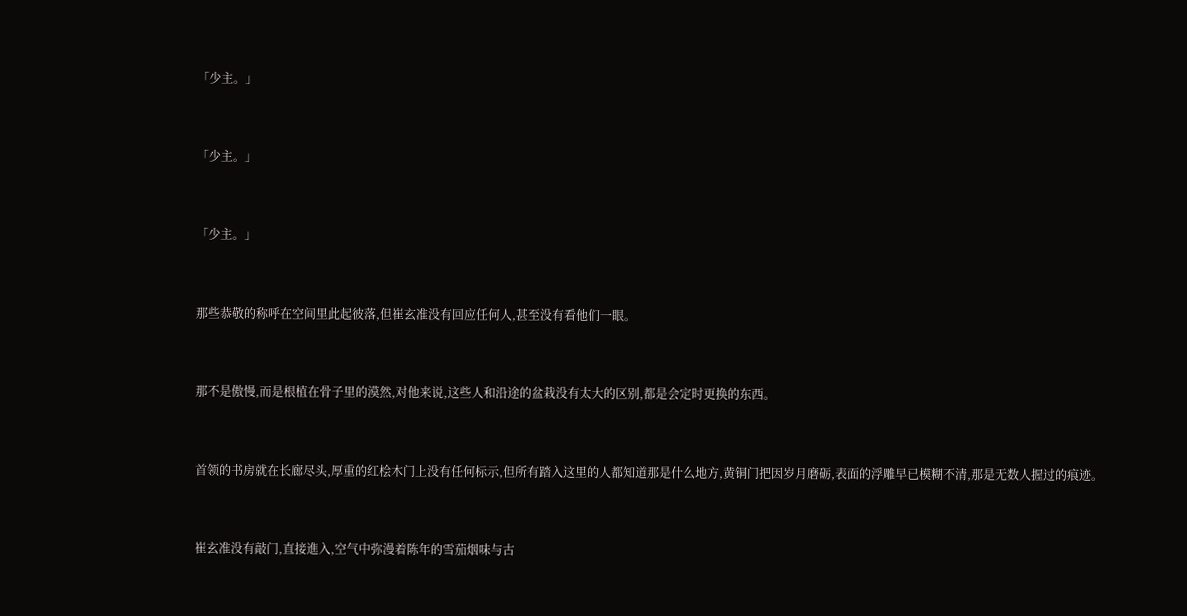「少主。」



「少主。」



「少主。」



那些恭敬的称呼在空间里此起彼落,但崔玄准没有回应任何人,甚至没有看他们一眼。



那不是傲慢,而是根植在骨子里的漠然,对他来说,这些人和沿途的盆栽没有太大的区别,都是会定时更换的东西。



首领的书房就在长廊尽头,厚重的红桧木门上没有任何标示,但所有踏入这里的人都知道那是什么地方,黄铜门把因岁月磨砺,表面的浮雕早已模糊不清,那是无数人握过的痕迹。



崔玄准没有敲门,直接進入,空气中弥漫着陈年的雪茄烟味与古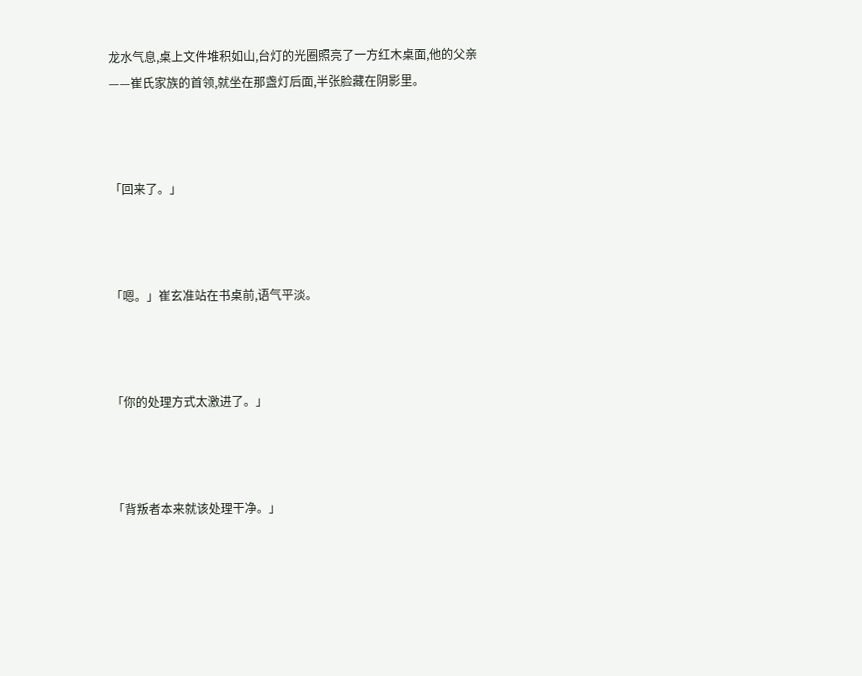龙水气息,桌上文件堆积如山,台灯的光圈照亮了一方红木桌面,他的父亲——崔氏家族的首领,就坐在那盏灯后面,半张脸藏在阴影里。



「回来了。」



「嗯。」崔玄准站在书桌前,语气平淡。



「你的处理方式太激进了。」



「背叛者本来就该处理干净。」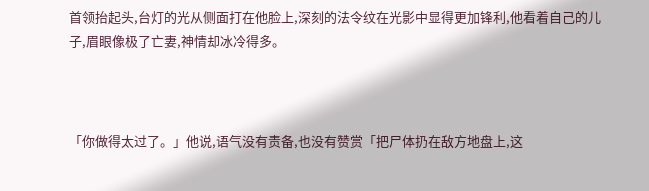首领抬起头,台灯的光从侧面打在他脸上,深刻的法令纹在光影中显得更加锋利,他看着自己的儿子,眉眼像极了亡妻,神情却冰冷得多。



「你做得太过了。」他说,语气没有责备,也没有赞赏「把尸体扔在敌方地盘上,这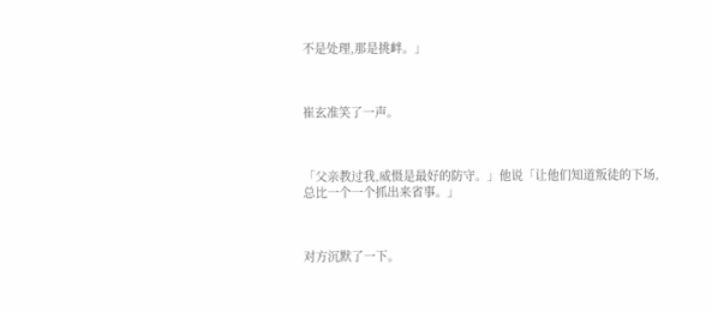不是处理,那是挑衅。」



崔玄准笑了一声。



「父亲教过我,威慑是最好的防守。」他说「让他们知道叛徒的下场,总比一个一个抓出来省事。」



对方沉默了一下。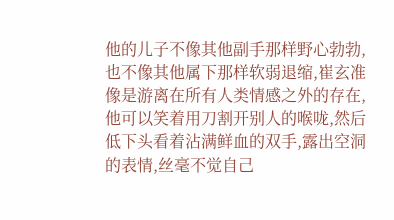他的儿子不像其他副手那样野心勃勃,也不像其他属下那样软弱退缩,崔玄准像是游离在所有人类情感之外的存在,他可以笑着用刀割开别人的喉咙,然后低下头看着沾满鲜血的双手,露出空洞的表情,丝毫不觉自己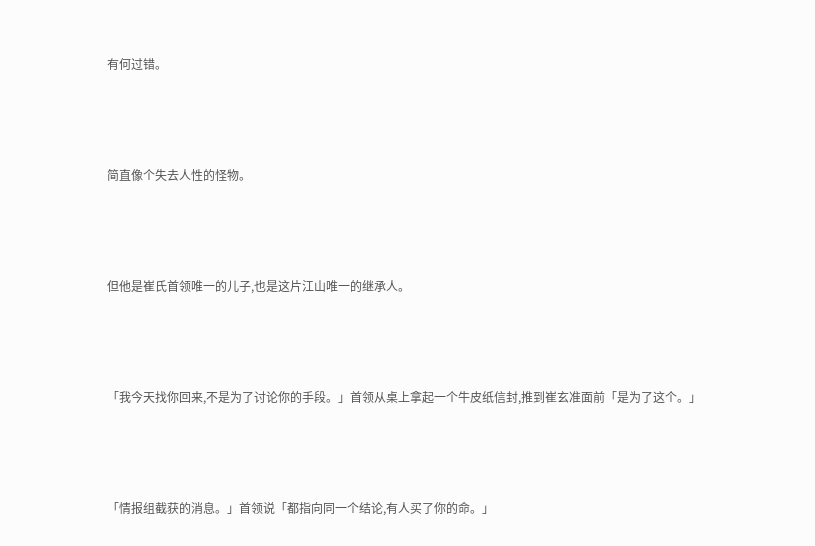有何过错。



简直像个失去人性的怪物。



但他是崔氏首领唯一的儿子,也是这片江山唯一的继承人。



「我今天找你回来,不是为了讨论你的手段。」首领从桌上拿起一个牛皮纸信封,推到崔玄准面前「是为了这个。」



「情报组截获的消息。」首领说「都指向同一个结论,有人买了你的命。」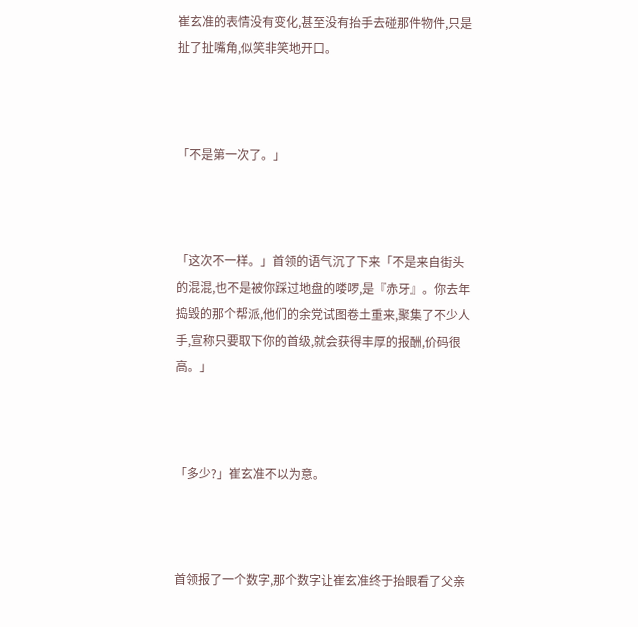崔玄准的表情没有变化,甚至没有抬手去碰那件物件,只是扯了扯嘴角,似笑非笑地开口。



「不是第一次了。」



「这次不一样。」首领的语气沉了下来「不是来自街头的混混,也不是被你踩过地盘的喽啰,是『赤牙』。你去年捣毁的那个帮派,他们的余党试图卷土重来,聚集了不少人手,宣称只要取下你的首级,就会获得丰厚的报酬,价码很高。」



「多少?」崔玄准不以为意。



首领报了一个数字,那个数字让崔玄准终于抬眼看了父亲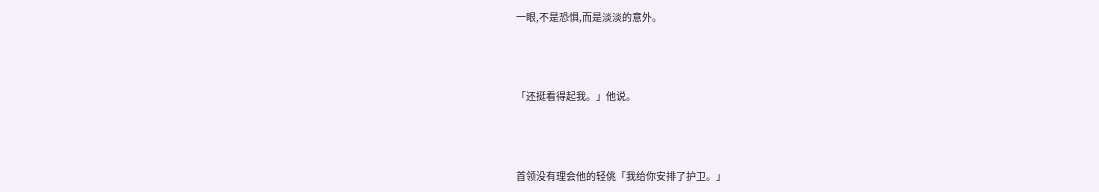一眼,不是恐惧,而是淡淡的意外。



「还挺看得起我。」他说。



首领没有理会他的轻佻「我给你安排了护卫。」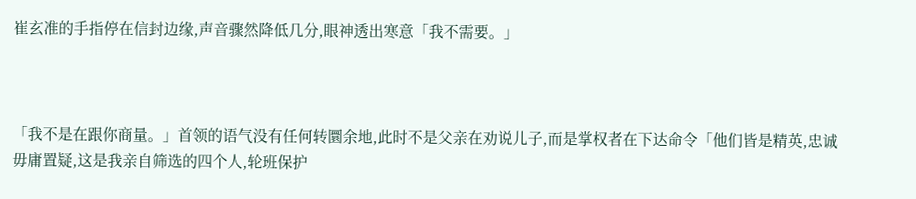崔玄准的手指停在信封边缘,声音骤然降低几分,眼神透出寒意「我不需要。」



「我不是在跟你商量。」首领的语气没有任何转圜余地,此时不是父亲在劝说儿子,而是掌权者在下达命令「他们皆是精英,忠诚毋庸置疑,这是我亲自筛选的四个人,轮班保护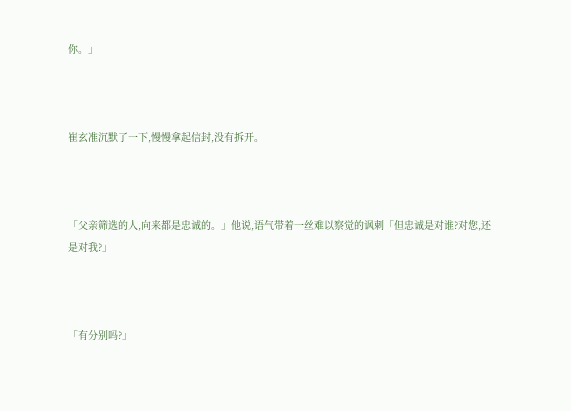你。」



崔玄准沉默了一下,慢慢拿起信封,没有拆开。



「父亲筛选的人,向来都是忠诚的。」他说,语气带着一丝难以察觉的讽刺「但忠诚是对谁?对您,还是对我?」



「有分别吗?」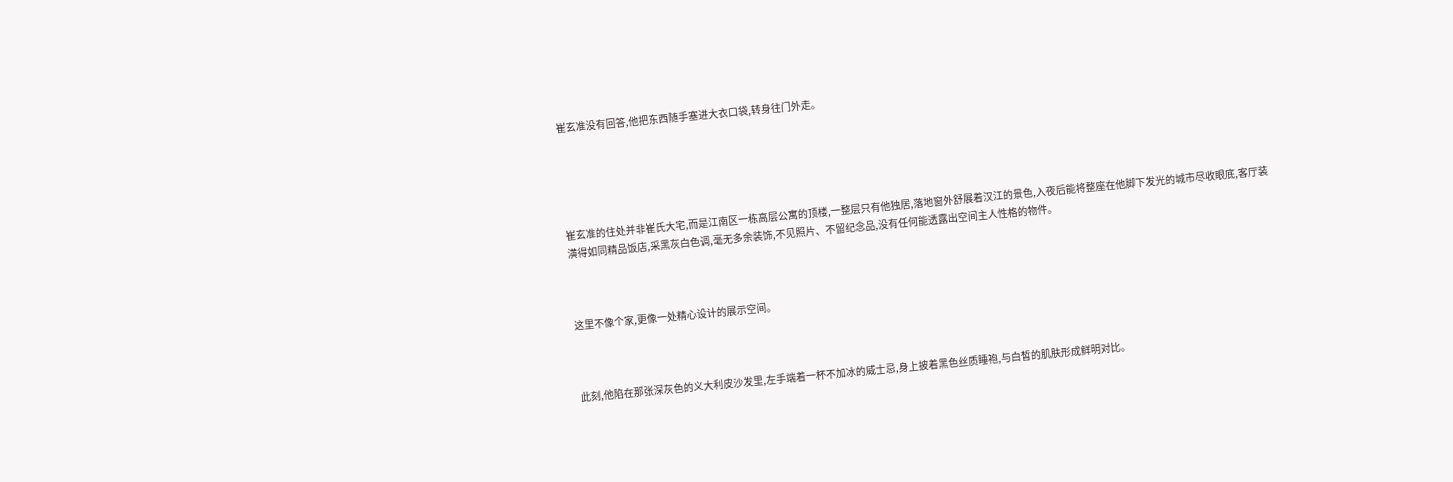崔玄准没有回答,他把东西随手塞进大衣口袋,转身往门外走。





崔玄准的住处并非崔氏大宅,而是江南区一栋高层公寓的顶楼,一整层只有他独居,落地窗外舒展着汉江的景色,入夜后能将整座在他脚下发光的城市尽收眼底,客厅装潢得如同精品饭店,采黑灰白色调,毫无多余装饰,不见照片、不留纪念品,没有任何能透露出空间主人性格的物件。



这里不像个家,更像一处精心设计的展示空间。



此刻,他陷在那张深灰色的义大利皮沙发里,左手端着一杯不加冰的威士忌,身上披着黑色丝质睡袍,与白皙的肌肤形成鲜明对比。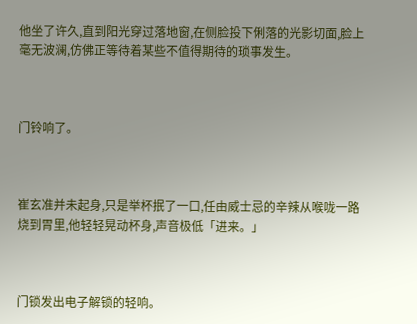他坐了许久,直到阳光穿过落地窗,在侧脸投下俐落的光影切面,脸上毫无波澜,仿佛正等待着某些不值得期待的琐事发生。



门铃响了。



崔玄准并未起身,只是举杯抿了一口,任由威士忌的辛辣从喉咙一路烧到胃里,他轻轻晃动杯身,声音极低「进来。」



门锁发出电子解锁的轻响。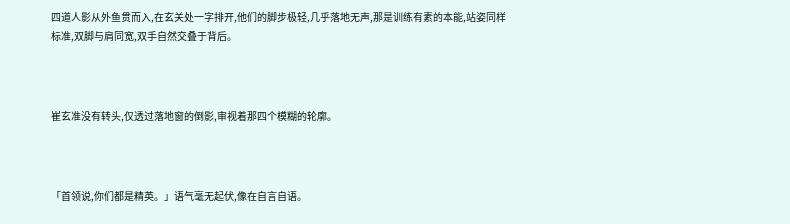四道人影从外鱼贯而入,在玄关处一字排开,他们的脚步极轻,几乎落地无声,那是训练有素的本能,站姿同样标准,双脚与肩同宽,双手自然交叠于背后。



崔玄准没有转头,仅透过落地窗的倒影,审视着那四个模糊的轮廓。



「首领说,你们都是精英。」语气毫无起伏,像在自言自语。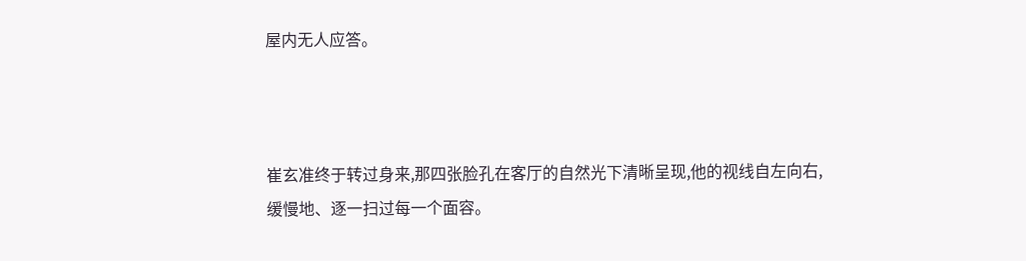屋内无人应答。



崔玄准终于转过身来,那四张脸孔在客厅的自然光下清晰呈现,他的视线自左向右,缓慢地、逐一扫过每一个面容。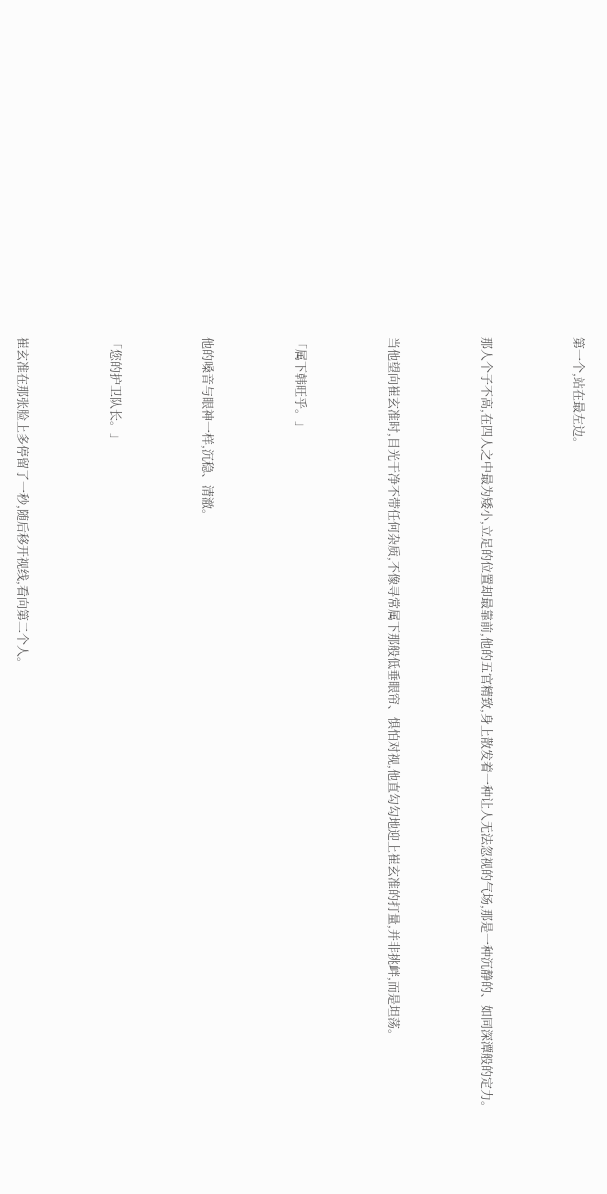第一个,站在最左边。



那人个子不高,在四人之中最为矮小,立足的位置却最靠前,他的五官精致,身上散发着一种让人无法忽视的气场,那是一种沉静的、如同深潭般的定力。



当他望向崔玄准时,目光干净不带任何杂质,不像寻常属下那般低垂眼帘、惧怕对视,他直勾勾地迎上崔玄准的打量,并非挑衅,而是坦荡。



「属下韩旺乎。」



他的嗓音与眼神一样,沉稳、清澈。



「您的护卫队长。」



崔玄准在那张脸上多停留了一秒,随后移开视线,看向第二个人。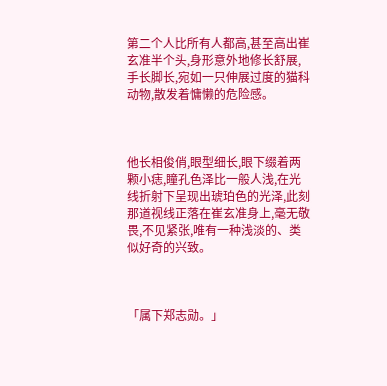第二个人比所有人都高,甚至高出崔玄准半个头,身形意外地修长舒展,手长脚长,宛如一只伸展过度的猫科动物,散发着慵懒的危险感。



他长相俊俏,眼型细长,眼下缀着两颗小痣,瞳孔色泽比一般人浅,在光线折射下呈现出琥珀色的光泽,此刻那道视线正落在崔玄准身上,毫无敬畏,不见紧张,唯有一种浅淡的、类似好奇的兴致。



「属下郑志勋。」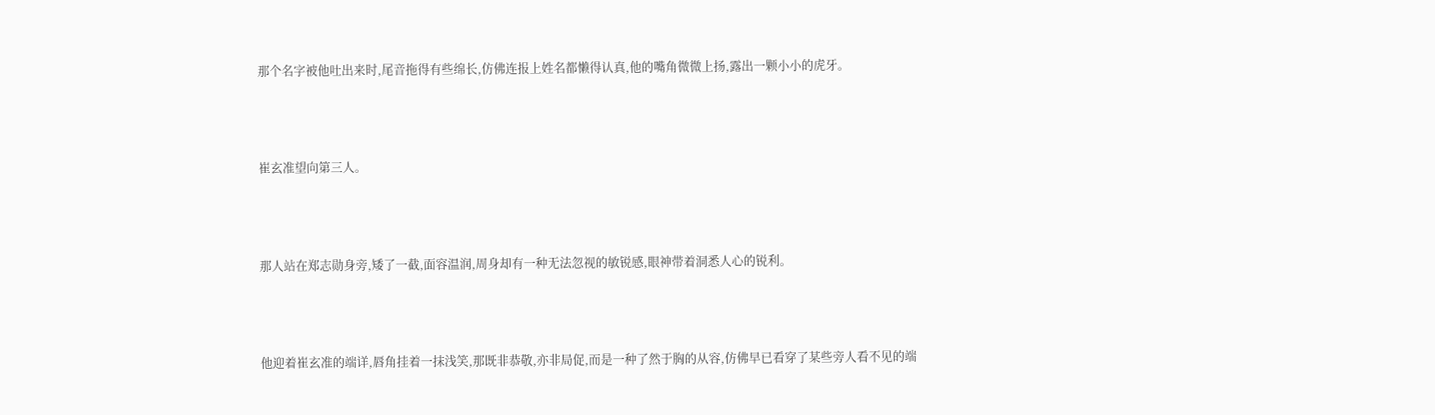那个名字被他吐出来时,尾音拖得有些绵长,仿佛连报上姓名都懒得认真,他的嘴角微微上扬,露出一颗小小的虎牙。



崔玄准望向第三人。



那人站在郑志勋身旁,矮了一截,面容温润,周身却有一种无法忽视的敏锐感,眼神带着洞悉人心的锐利。



他迎着崔玄准的端详,唇角挂着一抹浅笑,那既非恭敬,亦非局促,而是一种了然于胸的从容,仿佛早已看穿了某些旁人看不见的端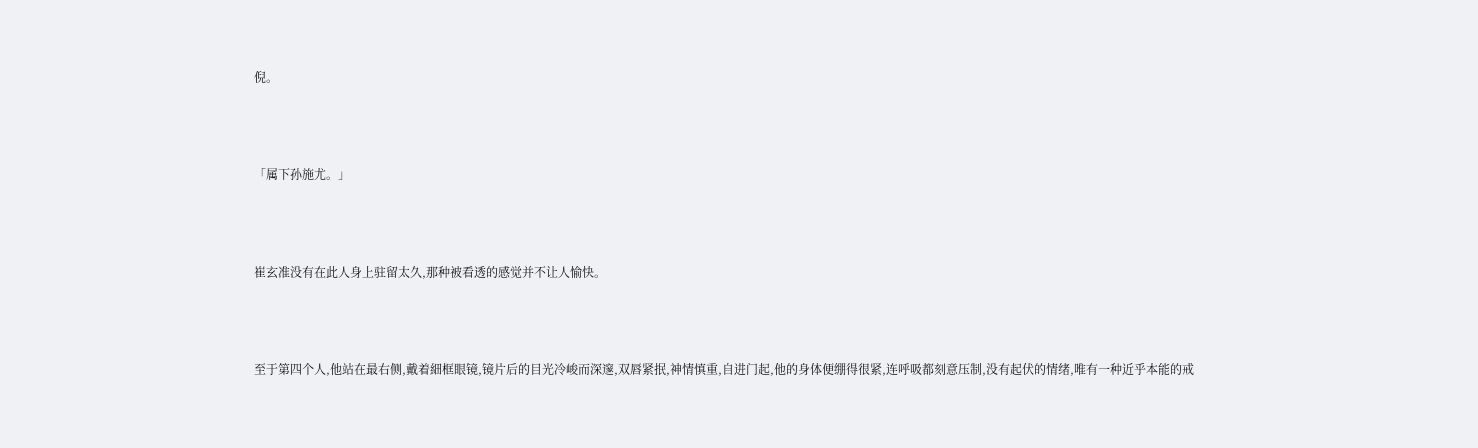倪。



「属下孙施尤。」



崔玄准没有在此人身上驻留太久,那种被看透的感觉并不让人愉快。



至于第四个人,他站在最右侧,戴着細框眼镜,镜片后的目光冷峻而深邃,双唇紧抿,神情慎重,自进门起,他的身体便绷得很紧,连呼吸都刻意压制,没有起伏的情绪,唯有一种近乎本能的戒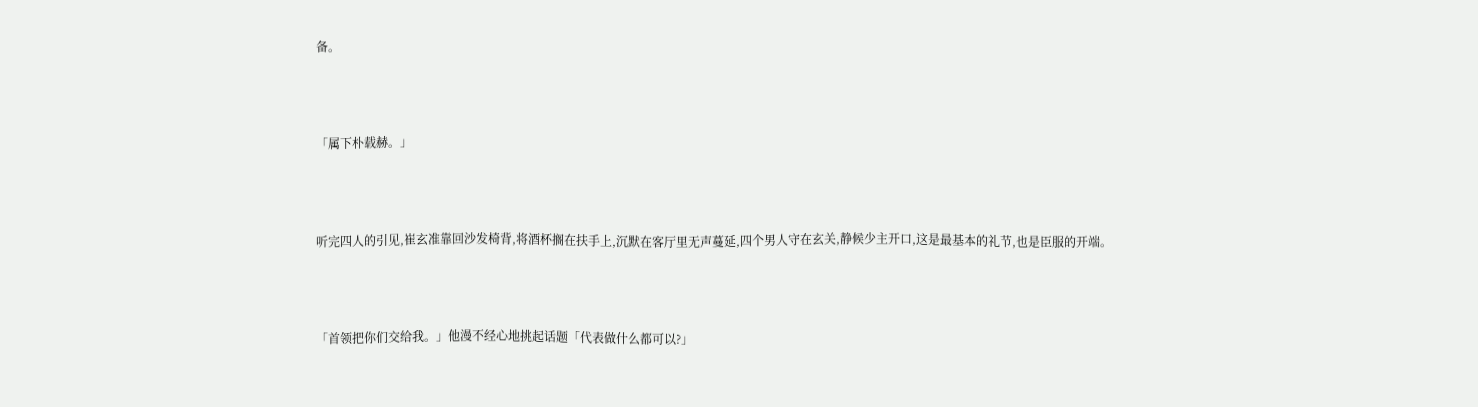备。



「属下朴载赫。」



听完四人的引见,崔玄准靠回沙发椅背,将酒杯搁在扶手上,沉默在客厅里无声蔓延,四个男人守在玄关,静候少主开口,这是最基本的礼节,也是臣服的开端。



「首领把你们交给我。」他漫不经心地挑起话题「代表做什么都可以?」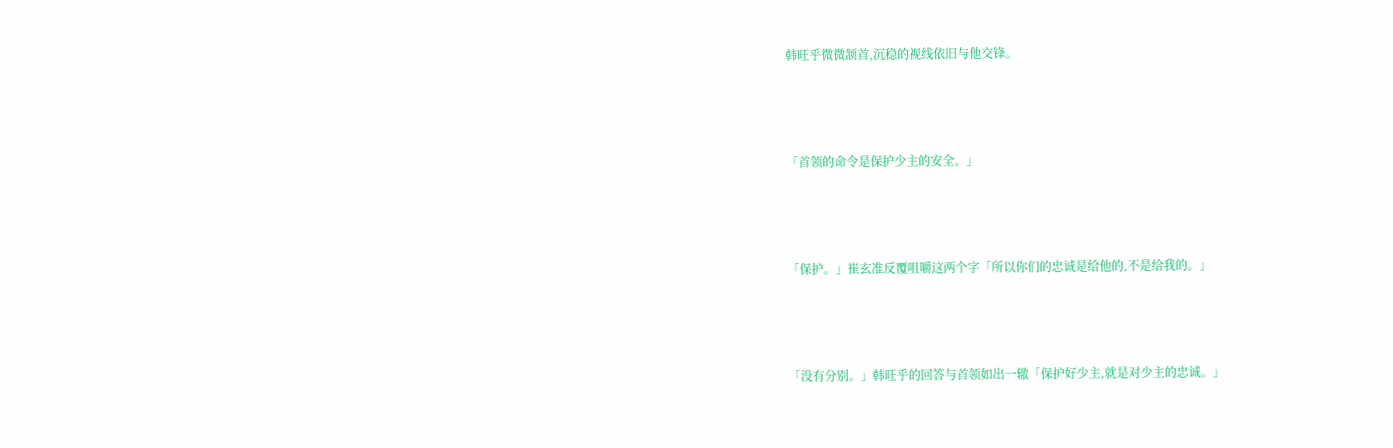韩旺乎微微颔首,沉稳的视线依旧与他交锋。



「首领的命令是保护少主的安全。」



「保护。」崔玄准反覆咀嚼这两个字「所以你们的忠诚是给他的,不是给我的。」



「没有分别。」韩旺乎的回答与首领如出一辙「保护好少主,就是对少主的忠诚。」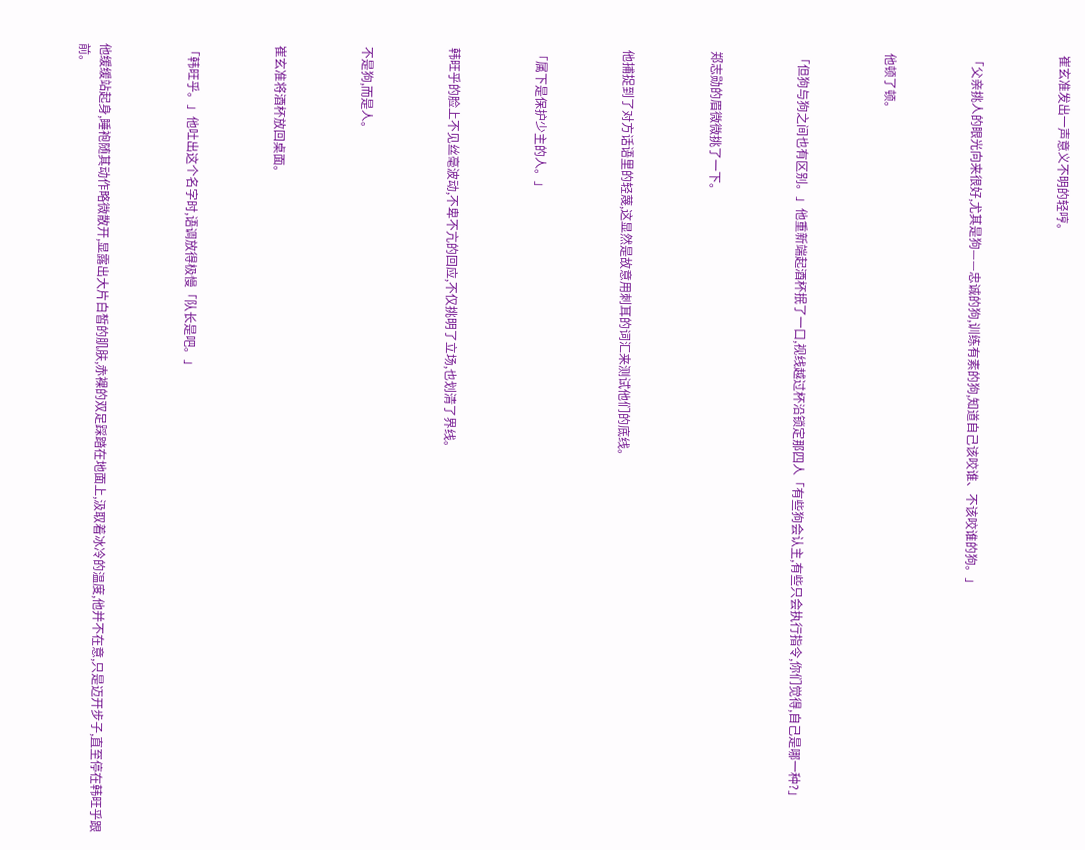崔玄准发出一声意义不明的轻哼。



「父亲挑人的眼光向来很好,尤其是狗——忠诚的狗,训练有素的狗,知道自己该咬谁、不该咬谁的狗。」



他顿了顿。



「但狗与狗之间也有区别。」他重新端起酒杯抿了一口,视线越过杯沿锁定那四人「有些狗会认主,有些只会执行指令,你们觉得,自己是哪一种?」



郑志勋的眉微微挑了一下。



他捕捉到了对方话语里的轻蔑,这显然是故意用刺耳的词汇来测试他们的底线。



「属下是保护少主的人。」



韩旺乎的脸上不见丝毫波动,不卑不亢的回应,不仅挑明了立场,也划清了界线。



不是狗,而是人。



崔玄准将酒杯放回桌面。



「韩旺乎。」他吐出这个名字时,语调放得极慢「队长是吧。」



他缓缓站起身,睡袍随其动作略微散开,显露出大片白皙的肌肤,赤裸的双足踩踏在地面上,汲取着冰冷的温度,他并不在意,只是迈开步子,直至停在韩旺乎跟前。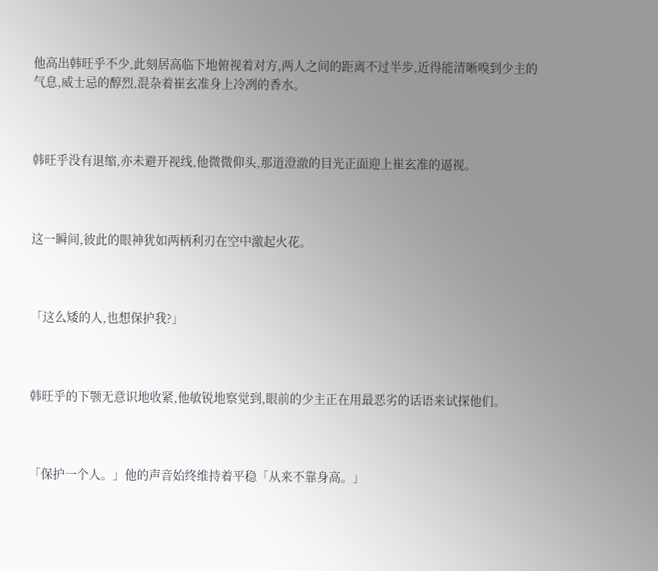他高出韩旺乎不少,此刻居高临下地俯视着对方,两人之间的距离不过半步,近得能清晰嗅到少主的气息,威士忌的醇烈,混杂着崔玄准身上冷冽的香水。



韩旺乎没有退缩,亦未避开视线,他微微仰头,那道澄澈的目光正面迎上崔玄准的逼视。



这一瞬间,彼此的眼神犹如两柄利刃在空中激起火花。



「这么矮的人,也想保护我?」



韩旺乎的下颚无意识地收紧,他敏锐地察觉到,眼前的少主正在用最恶劣的话语来试探他们。



「保护一个人。」他的声音始终维持着平稳「从来不靠身高。」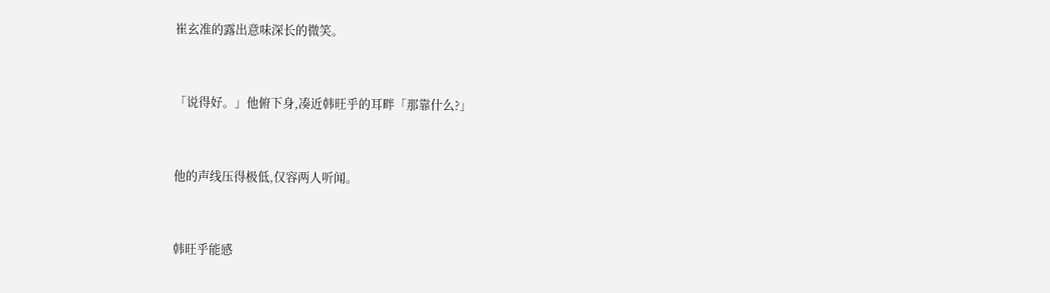崔玄准的露出意味深长的微笑。



「说得好。」他俯下身,凑近韩旺乎的耳畔「那靠什么?」



他的声线压得极低,仅容两人听闻。



韩旺乎能感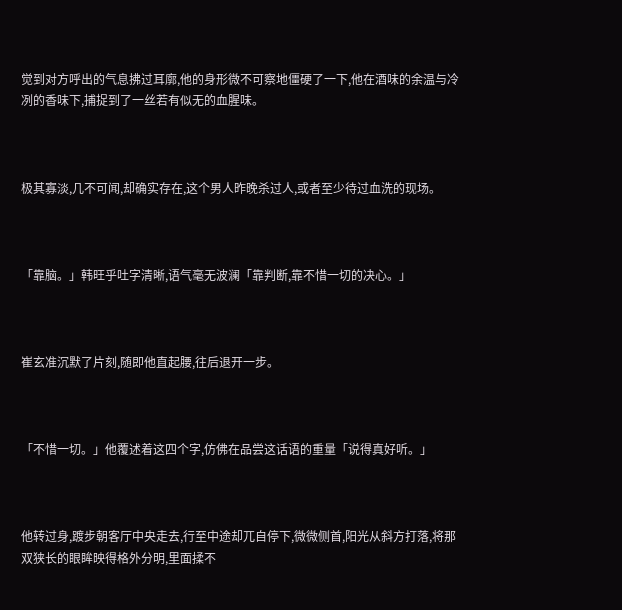觉到对方呼出的气息拂过耳廓,他的身形微不可察地僵硬了一下,他在酒味的余温与冷冽的香味下,捕捉到了一丝若有似无的血腥味。



极其寡淡,几不可闻,却确实存在,这个男人昨晚杀过人,或者至少待过血洗的现场。



「靠脑。」韩旺乎吐字清晰,语气毫无波澜「靠判断,靠不惜一切的决心。」



崔玄准沉默了片刻,随即他直起腰,往后退开一步。



「不惜一切。」他覆述着这四个字,仿佛在品尝这话语的重量「说得真好听。」



他转过身,踱步朝客厅中央走去,行至中途却兀自停下,微微侧首,阳光从斜方打落,将那双狭长的眼眸映得格外分明,里面揉不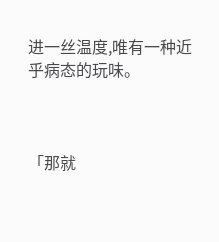进一丝温度,唯有一种近乎病态的玩味。



「那就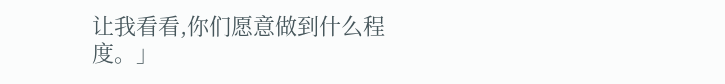让我看看,你们愿意做到什么程度。」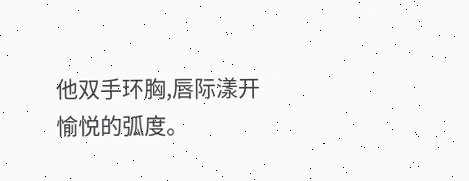他双手环胸,唇际漾开愉悦的弧度。